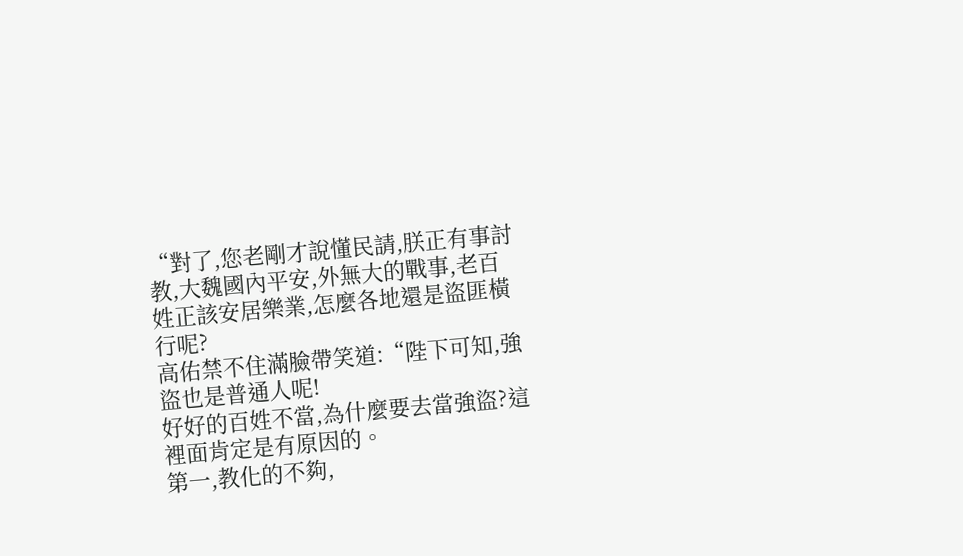“對了,您老剛才說懂民請,朕正有事討教,大魏國內平安,外無大的戰事,老百姓正該安居樂業,怎麼各地還是盜匪橫行呢?
高佑禁不住滿臉帶笑道:“陛下可知,強盜也是普通人呢!
好好的百姓不當,為什麼要去當強盜?這裡面肯定是有原因的。
第一,教化的不夠,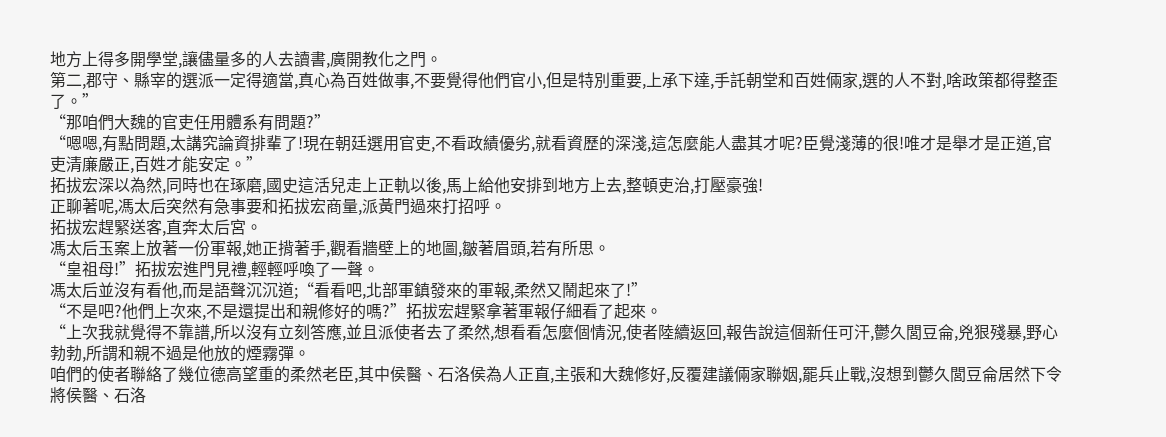地方上得多開學堂,讓儘量多的人去讀書,廣開教化之門。
第二,郡守、縣宰的選派一定得適當,真心為百姓做事,不要覺得他們官小,但是特別重要,上承下達,手託朝堂和百姓倆家,選的人不對,啥政策都得整歪了。”
“那咱們大魏的官吏任用體系有問題?”
“嗯嗯,有點問題,太講究論資排輩了!現在朝廷選用官吏,不看政績優劣,就看資歷的深淺,這怎麼能人盡其才呢?臣覺淺薄的很!唯才是舉才是正道,官吏清廉嚴正,百姓才能安定。”
拓拔宏深以為然,同時也在琢磨,國史這活兒走上正軌以後,馬上給他安排到地方上去,整頓吏治,打壓豪強!
正聊著呢,馮太后突然有急事要和拓拔宏商量,派黃門過來打招呼。
拓拔宏趕緊送客,直奔太后宮。
馮太后玉案上放著一份軍報,她正揹著手,觀看牆壁上的地圖,皺著眉頭,若有所思。
“皇祖母!”拓拔宏進門見禮,輕輕呼喚了一聲。
馮太后並沒有看他,而是語聲沉沉道;“看看吧,北部軍鎮發來的軍報,柔然又鬧起來了!”
“不是吧?他們上次來,不是還提出和親修好的嗎?”拓拔宏趕緊拿著軍報仔細看了起來。
“上次我就覺得不靠譜,所以沒有立刻答應,並且派使者去了柔然,想看看怎麼個情況,使者陸續返回,報告說這個新任可汗,鬱久閭豆侖,兇狠殘暴,野心勃勃,所謂和親不過是他放的煙霧彈。
咱們的使者聯絡了幾位德高望重的柔然老臣,其中侯醫、石洛侯為人正直,主張和大魏修好,反覆建議倆家聯姻,罷兵止戰,沒想到鬱久閭豆侖居然下令將侯醫、石洛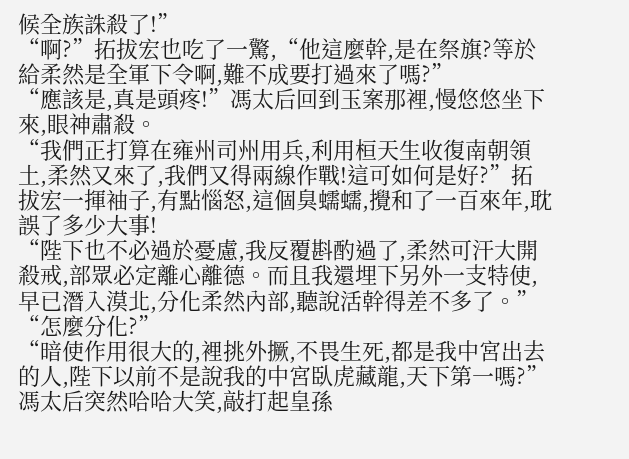候全族誅殺了!”
“啊?”拓拔宏也吃了一驚,“他這麼幹,是在祭旗?等於給柔然是全軍下令啊,難不成要打過來了嗎?”
“應該是,真是頭疼!”馮太后回到玉案那裡,慢悠悠坐下來,眼神肅殺。
“我們正打算在雍州司州用兵,利用桓天生收復南朝領土,柔然又來了,我們又得兩線作戰!這可如何是好?”拓拔宏一揮袖子,有點惱怒,這個臭蠕蠕,攪和了一百來年,耽誤了多少大事!
“陛下也不必過於憂慮,我反覆斟酌過了,柔然可汗大開殺戒,部眾必定離心離德。而且我還埋下另外一支特使,早已潛入漠北,分化柔然內部,聽說活幹得差不多了。”
“怎麼分化?”
“暗使作用很大的,裡挑外撅,不畏生死,都是我中宮出去的人,陛下以前不是說我的中宮臥虎藏龍,天下第一嗎?”馮太后突然哈哈大笑,敲打起皇孫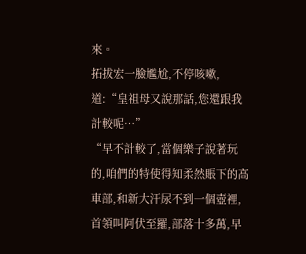來。
拓拔宏一臉尷尬,不停咳嗽,道:“皇祖母又說那話,您還跟我計較呢…”
“早不計較了,當個樂子說著玩的,咱們的特使得知柔然賬下的高車部,和新大汗尿不到一個壺裡,首領叫阿伏至羅,部落十多萬,早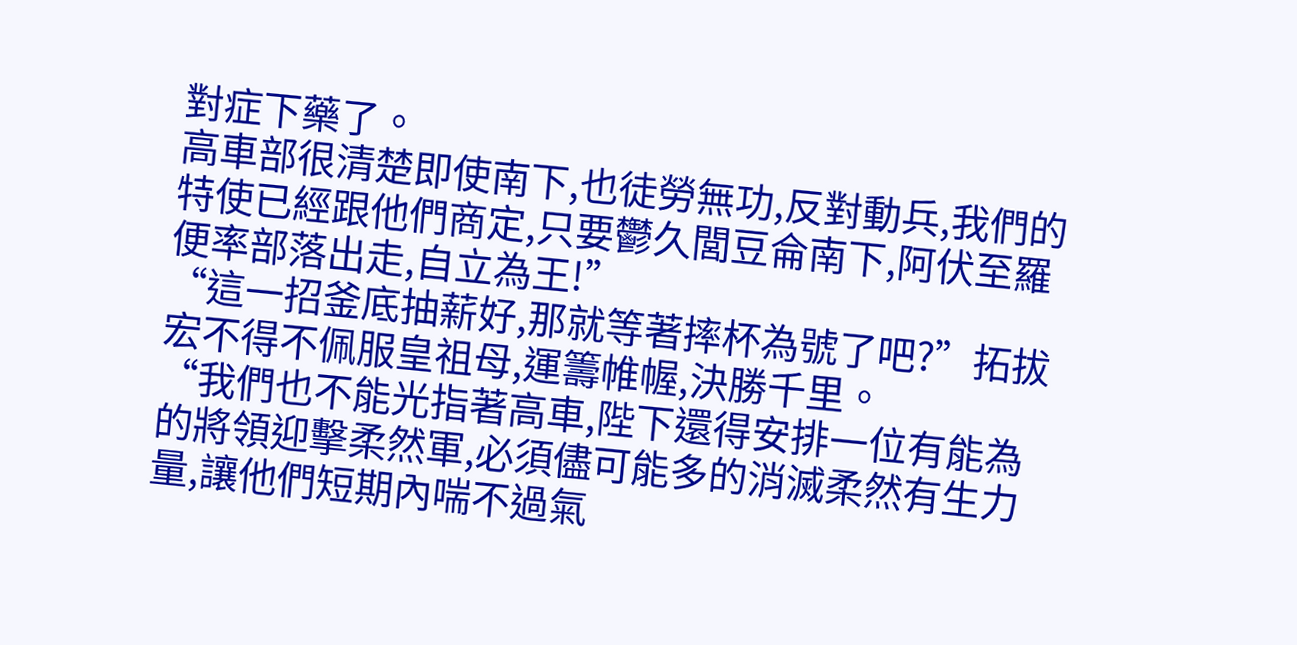對症下藥了。
高車部很清楚即使南下,也徒勞無功,反對動兵,我們的特使已經跟他們商定,只要鬱久閭豆侖南下,阿伏至羅便率部落出走,自立為王!”
“這一招釜底抽薪好,那就等著摔杯為號了吧?”拓拔宏不得不佩服皇祖母,運籌帷幄,決勝千里。
“我們也不能光指著高車,陛下還得安排一位有能為的將領迎擊柔然軍,必須儘可能多的消滅柔然有生力量,讓他們短期內喘不過氣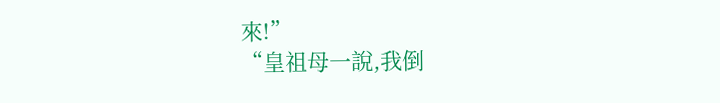來!”
“皇祖母一說,我倒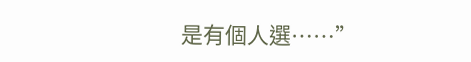是有個人選……”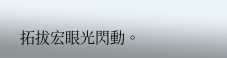拓拔宏眼光閃動。